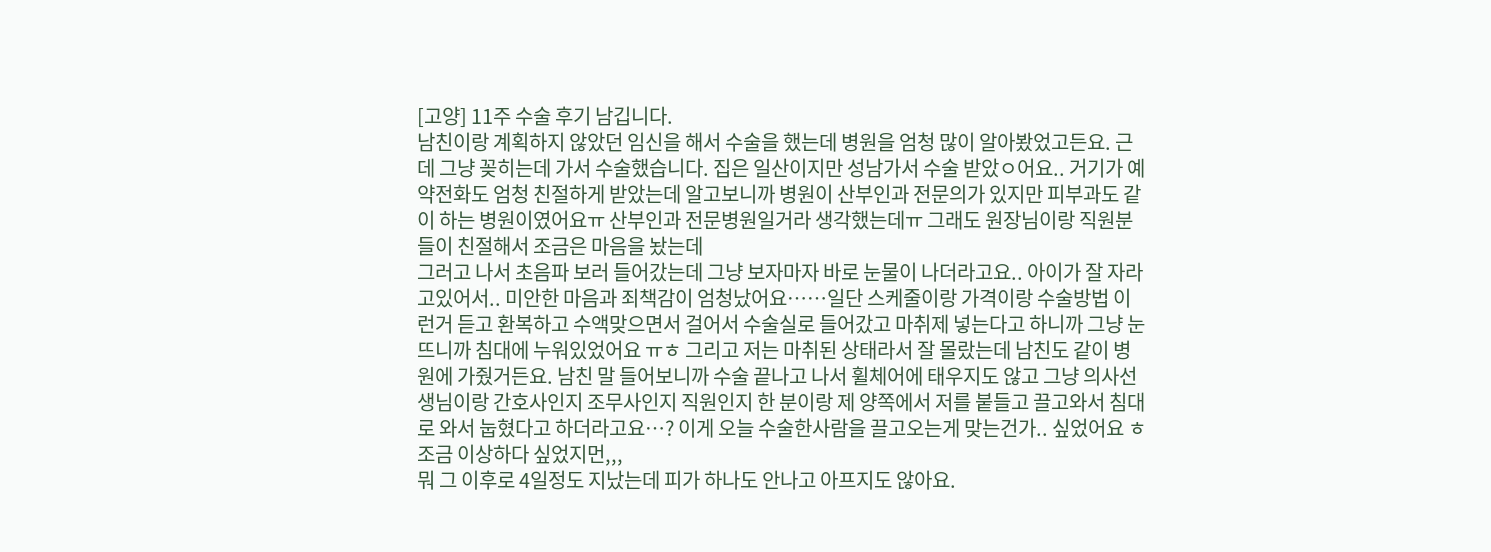[고양] 11주 수술 후기 남깁니다.
남친이랑 계획하지 않았던 임신을 해서 수술을 했는데 병원을 엄청 많이 알아봤었고든요. 근데 그냥 꽂히는데 가서 수술했습니다. 집은 일산이지만 성남가서 수술 받았ㅇ어요.. 거기가 예약전화도 엄청 친절하게 받았는데 알고보니까 병원이 산부인과 전문의가 있지만 피부과도 같이 하는 병원이였어요ㅠ 산부인과 전문병원일거라 생각했는데ㅠ 그래도 원장님이랑 직원분들이 친절해서 조금은 마음을 놨는데
그러고 나서 초음파 보러 들어갔는데 그냥 보자마자 바로 눈물이 나더라고요.. 아이가 잘 자라고있어서.. 미안한 마음과 죄책감이 엄청났어요……일단 스케줄이랑 가격이랑 수술방법 이런거 듣고 환복하고 수액맞으면서 걸어서 수술실로 들어갔고 마취제 넣는다고 하니까 그냥 눈뜨니까 침대에 누워있었어요 ㅠㅎ 그리고 저는 마취된 상태라서 잘 몰랐는데 남친도 같이 병원에 가줬거든요. 남친 말 들어보니까 수술 끝나고 나서 휠체어에 태우지도 않고 그냥 의사선생님이랑 간호사인지 조무사인지 직원인지 한 분이랑 제 양쪽에서 저를 붙들고 끌고와서 침대로 와서 눕혔다고 하더라고요…? 이게 오늘 수술한사람을 끌고오는게 맞는건가.. 싶었어요 ㅎ 조금 이상하다 싶었지먼,,,
뭐 그 이후로 4일정도 지났는데 피가 하나도 안나고 아프지도 않아요.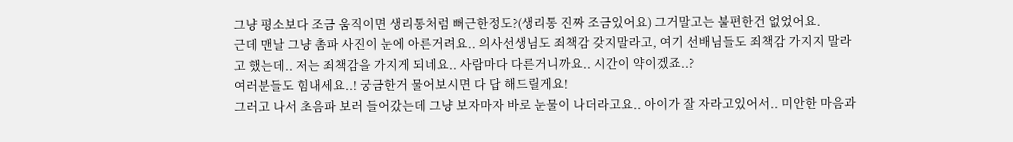그냥 평소보다 조금 움직이면 생리통처럼 뻐근한정도?(생리통 진짜 조금있어요) 그거말고는 불편한건 없었어요.
근데 맨날 그냥 촘파 사진이 눈에 아른거려요.. 의사선생님도 죄책감 갖지말라고, 여기 선배님들도 죄책감 가지지 말라고 했는데.. 저는 죄책감을 가지게 되네요.. 사람마다 다른거니까요.. 시간이 약이겠죠..?
여러분들도 힘내세요..! 궁금한거 물어보시면 다 답 해드릴게요!
그러고 나서 초음파 보러 들어갔는데 그냥 보자마자 바로 눈물이 나더라고요.. 아이가 잘 자라고있어서.. 미안한 마음과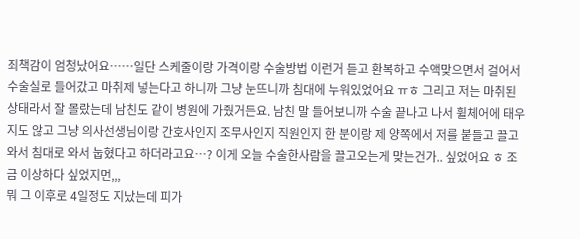죄책감이 엄청났어요……일단 스케줄이랑 가격이랑 수술방법 이런거 듣고 환복하고 수액맞으면서 걸어서 수술실로 들어갔고 마취제 넣는다고 하니까 그냥 눈뜨니까 침대에 누워있었어요 ㅠㅎ 그리고 저는 마취된 상태라서 잘 몰랐는데 남친도 같이 병원에 가줬거든요. 남친 말 들어보니까 수술 끝나고 나서 휠체어에 태우지도 않고 그냥 의사선생님이랑 간호사인지 조무사인지 직원인지 한 분이랑 제 양쪽에서 저를 붙들고 끌고와서 침대로 와서 눕혔다고 하더라고요…? 이게 오늘 수술한사람을 끌고오는게 맞는건가.. 싶었어요 ㅎ 조금 이상하다 싶었지먼,,,
뭐 그 이후로 4일정도 지났는데 피가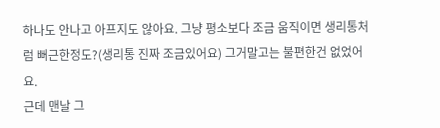하나도 안나고 아프지도 않아요. 그냥 평소보다 조금 움직이면 생리통처럼 뻐근한정도?(생리통 진짜 조금있어요) 그거말고는 불편한건 없었어요.
근데 맨날 그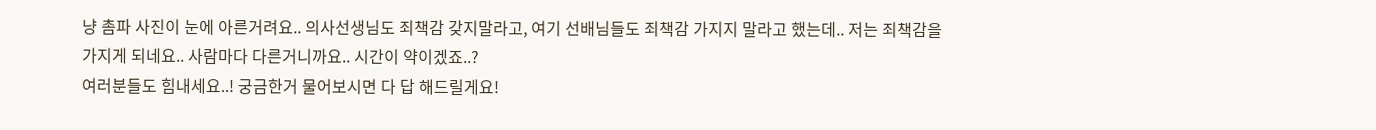냥 촘파 사진이 눈에 아른거려요.. 의사선생님도 죄책감 갖지말라고, 여기 선배님들도 죄책감 가지지 말라고 했는데.. 저는 죄책감을 가지게 되네요.. 사람마다 다른거니까요.. 시간이 약이겠죠..?
여러분들도 힘내세요..! 궁금한거 물어보시면 다 답 해드릴게요!